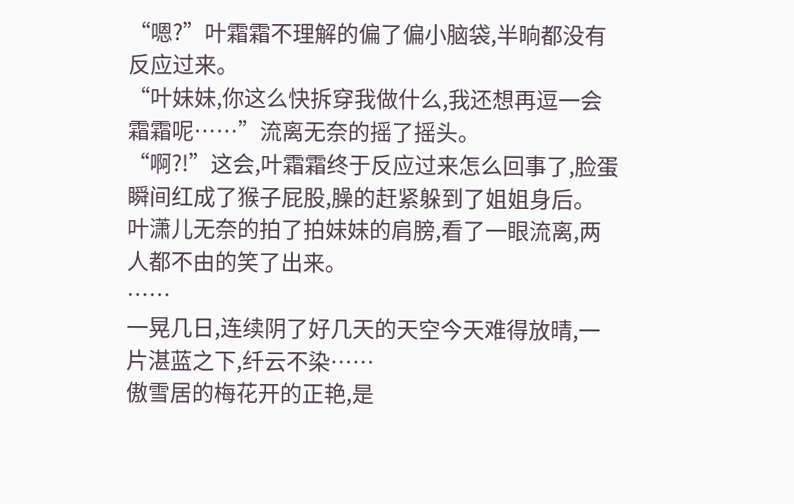“嗯?”叶霜霜不理解的偏了偏小脑袋,半晌都没有反应过来。
“叶妹妹,你这么快拆穿我做什么,我还想再逗一会霜霜呢……”流离无奈的摇了摇头。
“啊?!”这会,叶霜霜终于反应过来怎么回事了,脸蛋瞬间红成了猴子屁股,臊的赶紧躲到了姐姐身后。
叶潇儿无奈的拍了拍妹妹的肩膀,看了一眼流离,两人都不由的笑了出来。
……
一晃几日,连续阴了好几天的天空今天难得放晴,一片湛蓝之下,纤云不染……
傲雪居的梅花开的正艳,是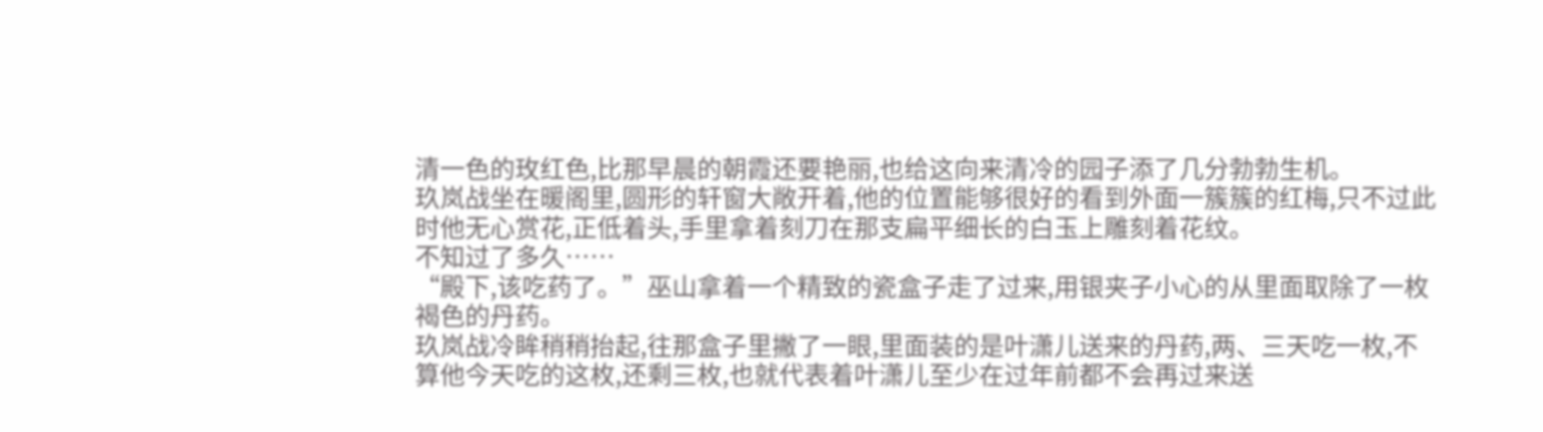清一色的玫红色,比那早晨的朝霞还要艳丽,也给这向来清冷的园子添了几分勃勃生机。
玖岚战坐在暖阁里,圆形的轩窗大敞开着,他的位置能够很好的看到外面一簇簇的红梅,只不过此时他无心赏花,正低着头,手里拿着刻刀在那支扁平细长的白玉上雕刻着花纹。
不知过了多久……
“殿下,该吃药了。”巫山拿着一个精致的瓷盒子走了过来,用银夹子小心的从里面取除了一枚褐色的丹药。
玖岚战冷眸稍稍抬起,往那盒子里撇了一眼,里面装的是叶潇儿送来的丹药,两、三天吃一枚,不算他今天吃的这枚,还剩三枚,也就代表着叶潇儿至少在过年前都不会再过来送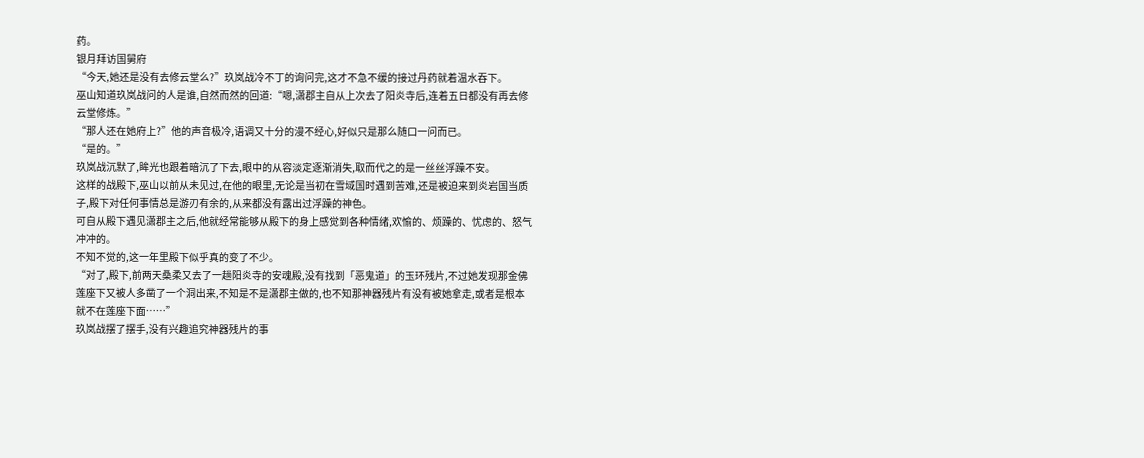药。
银月拜访国舅府
“今天,她还是没有去修云堂么?”玖岚战冷不丁的询问完,这才不急不缓的接过丹药就着温水吞下。
巫山知道玖岚战问的人是谁,自然而然的回道:“嗯,潇郡主自从上次去了阳炎寺后,连着五日都没有再去修云堂修炼。”
“那人还在她府上?”他的声音极冷,语调又十分的漫不经心,好似只是那么随口一问而已。
“是的。”
玖岚战沉默了,眸光也跟着暗沉了下去,眼中的从容淡定逐渐消失,取而代之的是一丝丝浮躁不安。
这样的战殿下,巫山以前从未见过,在他的眼里,无论是当初在雪域国时遇到苦难,还是被迫来到炎岩国当质子,殿下对任何事情总是游刃有余的,从来都没有露出过浮躁的神色。
可自从殿下遇见潇郡主之后,他就经常能够从殿下的身上感觉到各种情绪,欢愉的、烦躁的、忧虑的、怒气冲冲的。
不知不觉的,这一年里殿下似乎真的变了不少。
“对了,殿下,前两天桑柔又去了一趟阳炎寺的安魂殿,没有找到「恶鬼道」的玉环残片,不过她发现那金佛莲座下又被人多凿了一个洞出来,不知是不是潇郡主做的,也不知那神器残片有没有被她拿走,或者是根本就不在莲座下面……”
玖岚战摆了摆手,没有兴趣追究神器残片的事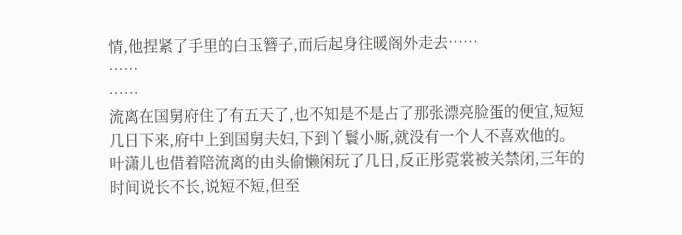情,他捏紧了手里的白玉簪子,而后起身往暖阁外走去……
……
……
流离在国舅府住了有五天了,也不知是不是占了那张漂亮脸蛋的便宜,短短几日下来,府中上到国舅夫妇,下到丫鬟小厮,就没有一个人不喜欢他的。
叶潇儿也借着陪流离的由头偷懒闲玩了几日,反正彤霓裳被关禁闭,三年的时间说长不长,说短不短,但至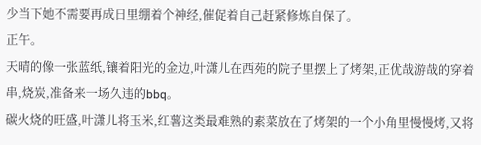少当下她不需要再成日里绷着个神经,催促着自己赶紧修炼自保了。
正午。
天晴的像一张蓝纸,镶着阳光的金边,叶潇儿在西苑的院子里摆上了烤架,正优哉游哉的穿着串,烧炭,准备来一场久违的bbq。
碳火烧的旺盛,叶潇儿将玉米,红薯这类最难熟的素菜放在了烤架的一个小角里慢慢烤,又将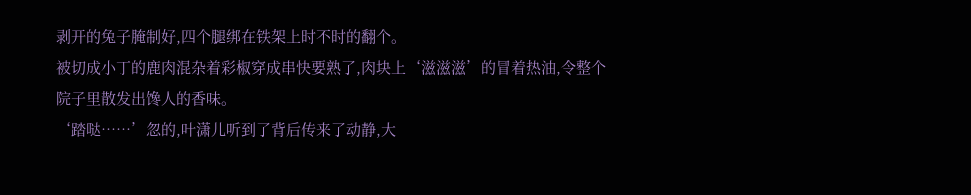剥开的兔子腌制好,四个腿绑在铁架上时不时的翻个。
被切成小丁的鹿肉混杂着彩椒穿成串快要熟了,肉块上‘滋滋滋’的冒着热油,令整个院子里散发出馋人的香味。
‘踏哒……’忽的,叶潇儿听到了背后传来了动静,大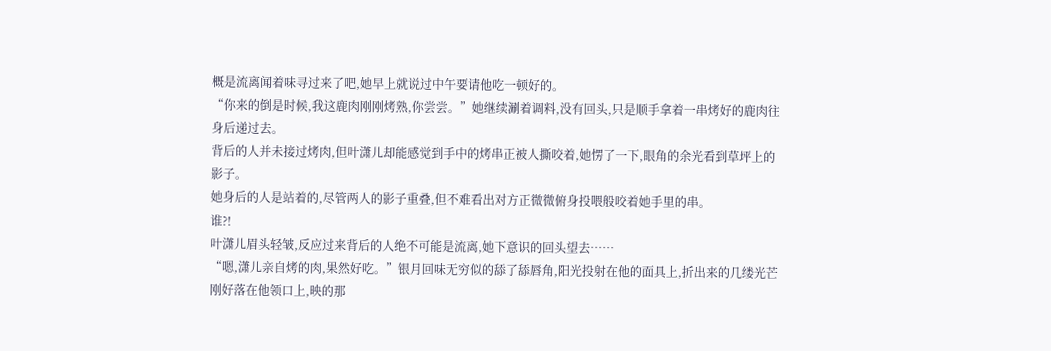概是流离闻着味寻过来了吧,她早上就说过中午要请他吃一顿好的。
“你来的倒是时候,我这鹿肉刚刚烤熟,你尝尝。”她继续涮着调料,没有回头,只是顺手拿着一串烤好的鹿肉往身后递过去。
背后的人并未接过烤肉,但叶潇儿却能感觉到手中的烤串正被人撕咬着,她愣了一下,眼角的余光看到草坪上的影子。
她身后的人是站着的,尽管两人的影子重叠,但不难看出对方正微微俯身投喂般咬着她手里的串。
谁?!
叶潇儿眉头轻皱,反应过来背后的人绝不可能是流离,她下意识的回头望去……
“嗯,潇儿亲自烤的肉,果然好吃。”银月回味无穷似的舔了舔唇角,阳光投射在他的面具上,折出来的几缕光芒刚好落在他领口上,映的那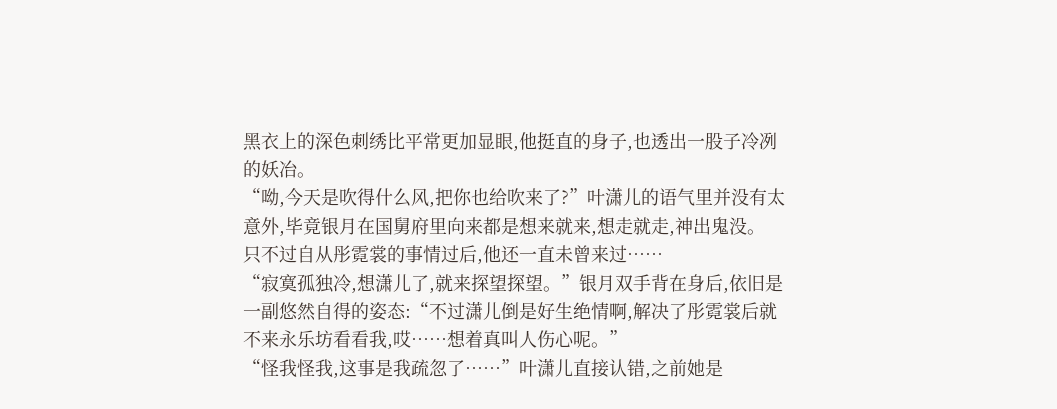黑衣上的深色刺绣比平常更加显眼,他挺直的身子,也透出一股子冷冽的妖冶。
“呦,今天是吹得什么风,把你也给吹来了?”叶潇儿的语气里并没有太意外,毕竟银月在国舅府里向来都是想来就来,想走就走,神出鬼没。
只不过自从彤霓裳的事情过后,他还一直未曾来过……
“寂寞孤独冷,想潇儿了,就来探望探望。”银月双手背在身后,依旧是一副悠然自得的姿态:“不过潇儿倒是好生绝情啊,解决了彤霓裳后就不来永乐坊看看我,哎……想着真叫人伤心呢。”
“怪我怪我,这事是我疏忽了……”叶潇儿直接认错,之前她是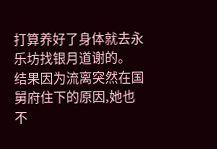打算养好了身体就去永乐坊找银月道谢的。
结果因为流离突然在国舅府住下的原因,她也不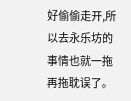好偷偷走开,所以去永乐坊的事情也就一拖再拖耽误了。